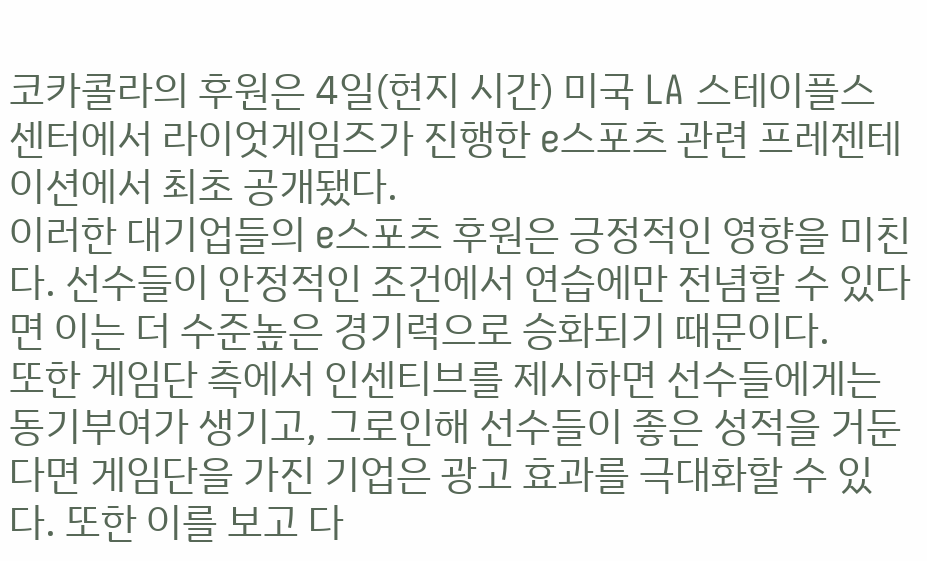코카콜라의 후원은 4일(현지 시간) 미국 LA 스테이플스 센터에서 라이엇게임즈가 진행한 e스포츠 관련 프레젠테이션에서 최초 공개됐다.
이러한 대기업들의 e스포츠 후원은 긍정적인 영향을 미친다. 선수들이 안정적인 조건에서 연습에만 전념할 수 있다면 이는 더 수준높은 경기력으로 승화되기 때문이다.
또한 게임단 측에서 인센티브를 제시하면 선수들에게는 동기부여가 생기고, 그로인해 선수들이 좋은 성적을 거둔다면 게임단을 가진 기업은 광고 효과를 극대화할 수 있다. 또한 이를 보고 다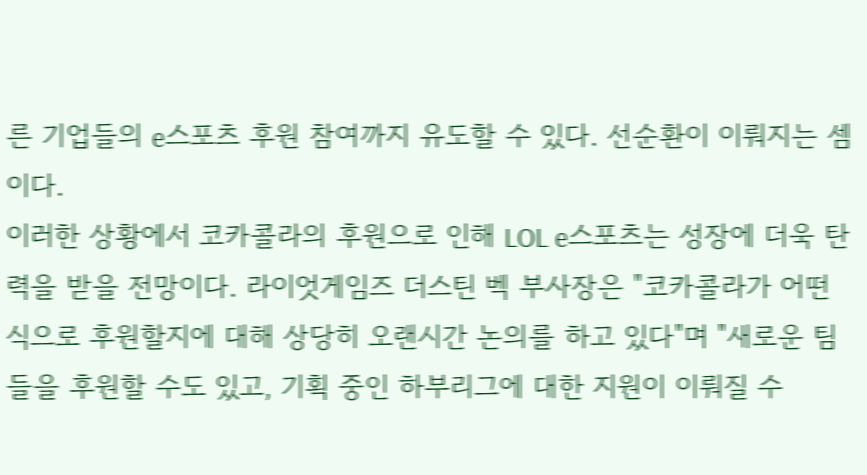른 기업들의 e스포츠 후원 참여까지 유도할 수 있다. 선순환이 이뤄지는 셈이다.
이러한 상황에서 코카콜라의 후원으로 인해 LOL e스포츠는 성장에 더욱 탄력을 받을 전망이다. 라이엇게임즈 더스틴 벡 부사장은 "코카콜라가 어떤 식으로 후원할지에 대해 상당히 오랜시간 논의를 하고 있다"며 "새로운 팀들을 후원할 수도 있고, 기획 중인 하부리그에 대한 지원이 이뤄질 수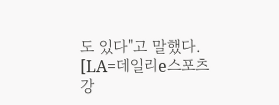도 있다"고 말했다.
[LA=데일리e스포츠 강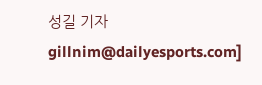성길 기자 gillnim@dailyesports.com]